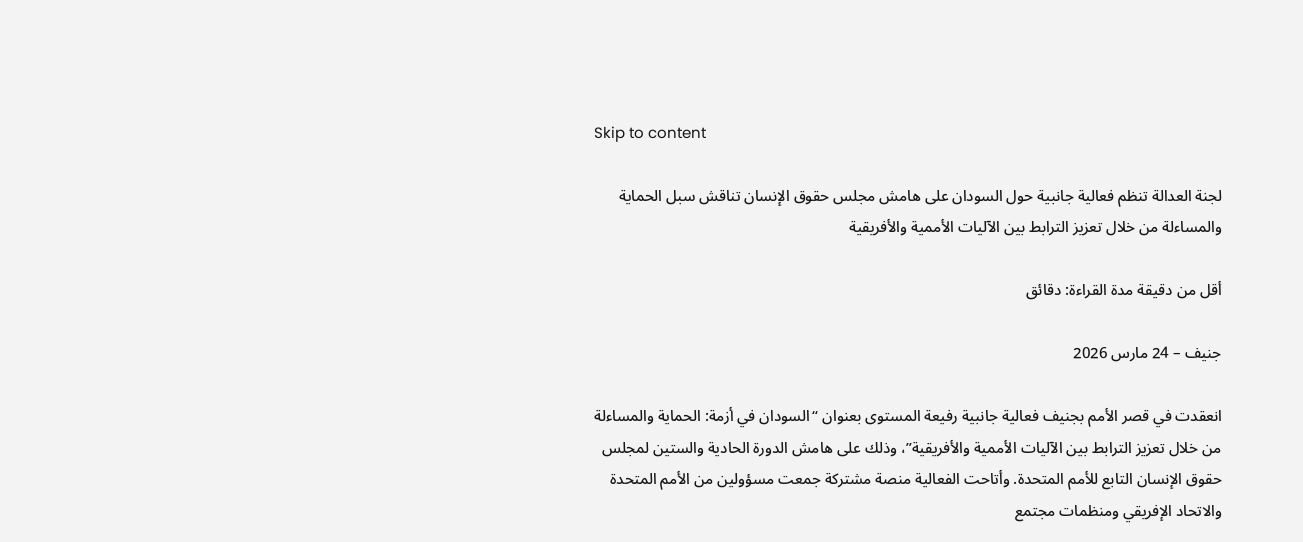Skip to content

لجنة العدالة تنظم فعالية جانبية حول السودان على هامش مجلس حقوق الإنسان تناقش سبل الحماية والمساءلة من خلال تعزيز الترابط بين الآليات الأممية والأفريقية

أقل من دقيقة مدة القراءة: دقائق

جنيف – 24 مارس 2026

انعقدت في قصر الأمم بجنيف فعالية جانبية رفيعة المستوى بعنوان “السودان في أزمة: الحماية والمساءلة من خلال تعزيز الترابط بين الآليات الأممية والأفريقية”، وذلك على هامش الدورة الحادية والستين لمجلس حقوق الإنسان التابع للأمم المتحدة. وأتاحت الفعالية منصة مشتركة جمعت مسؤولين من الأمم المتحدة والاتحاد الإفريقي ومنظمات مجتمع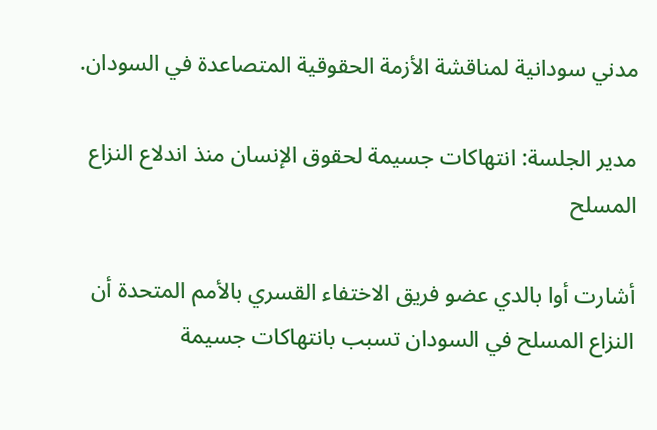مدني سودانية لمناقشة الأزمة الحقوقية المتصاعدة في السودان.

مدير الجلسة: انتهاكات جسيمة لحقوق الإنسان منذ اندلاع النزاع المسلح

أشارت أوا بالدي عضو فريق الاختفاء القسري بالأمم المتحدة أن النزاع المسلح في السودان تسبب بانتهاكات جسيمة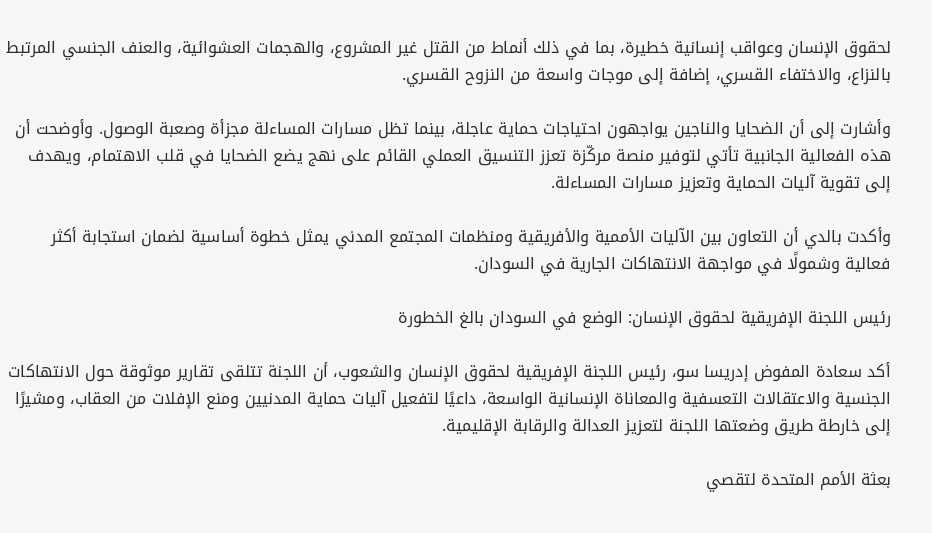لحقوق الإنسان وعواقب إنسانية خطيرة، بما في ذلك أنماط من القتل غير المشروع، والهجمات العشوائية، والعنف الجنسي المرتبط بالنزاع، والاختفاء القسري، إضافة إلى موجات واسعة من النزوح القسري.

وأشارت إلى أن الضحايا والناجين يواجهون احتياجات حماية عاجلة، بينما تظل مسارات المساءلة مجزأة وصعبة الوصول. وأوضحت أن هذه الفعالية الجانبية تأتي لتوفير منصة مركّزة تعزز التنسيق العملي القائم على نهج يضع الضحايا في قلب الاهتمام، ويهدف إلى تقوية آليات الحماية وتعزيز مسارات المساءلة.

وأكدت بالدي أن التعاون بين الآليات الأممية والأفريقية ومنظمات المجتمع المدني يمثل خطوة أساسية لضمان استجابة أكثر فعالية وشمولًا في مواجهة الانتهاكات الجارية في السودان.

رئيس اللجنة الإفريقية لحقوق الإنسان: الوضع في السودان بالغ الخطورة

أكد سعادة المفوض إدريسا سو، رئيس اللجنة الإفريقية لحقوق الإنسان والشعوب، أن اللجنة تتلقى تقارير موثوقة حول الانتهاكات الجنسية والاعتقالات التعسفية والمعاناة الإنسانية الواسعة، داعيًا لتفعيل آليات حماية المدنيين ومنع الإفلات من العقاب، ومشيرًا إلى خارطة طريق وضعتها اللجنة لتعزيز العدالة والرقابة الإقليمية.

بعثة الأمم المتحدة لتقصي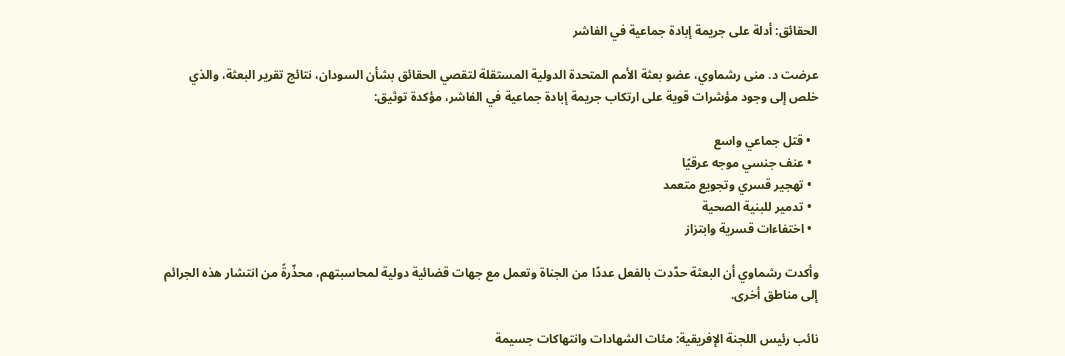الحقائق: أدلة على جريمة إبادة جماعية في الفاشر

عرضت د. منى رشماوي، عضو بعثة الأمم المتحدة الدولية المستقلة لتقصي الحقائق بشأن السودان، نتائج تقرير البعثة، والذي خلص إلى وجود مؤشرات قوية على ارتكاب جريمة إبادة جماعية في الفاشر، مؤكدة توثيق:

  • قتل جماعي واسع
  • عنف جنسي موجه عرقيًا
  • تهجير قسري وتجويع متعمد
  • تدمير للبنية الصحية
  • اختفاءات قسرية وابتزاز

وأكدت رشماوي أن البعثة حدّدت بالفعل عددًا من الجناة وتعمل مع جهات قضائية دولية لمحاسبتهم، محذّرةً من انتشار هذه الجرائم إلى مناطق أخرى.

نائب رئيس اللجنة الإفريقية: مئات الشهادات وانتهاكات جسيمة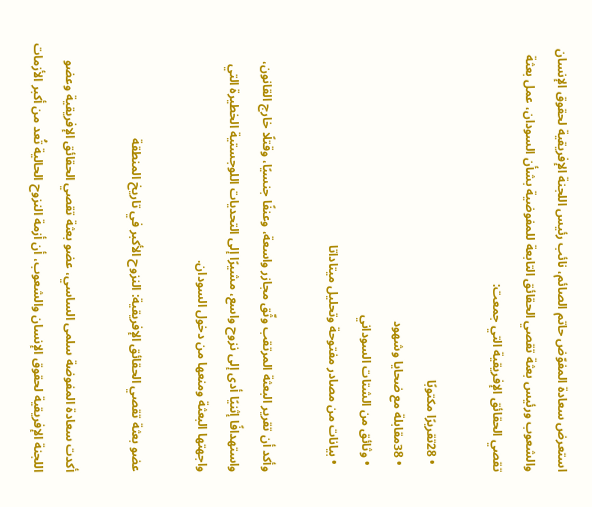استعرض سعادة المفوّض حاتم الصائم، نائب رئيس اللجنة الإفريقية لحقوق الإنسان والشعوب ورئيس بعثة تقصي الحقائق التابعة للمفوضية بشأن السودان، عمل بعثة تقصي الحقائق الإفريقية التي جمعت:

  • 28تقريرًا مكتوبًا
  • 38مقابلة مع ضحايا وشهود
  • وثائق من الشتات السوداني
  • بيانات من مصادر مفتوحة وتحليل ميتاداتا

وأكد أن تقرير البعثة المرتقب وثّق مجازر واسعة، وعنفًا جنسيًا، وقتلًا خارج القانون، واستهدافًا إثنيًا أدى إلى نزوح واسع، مشيرًا إلى التحديات اللوجستية الخطيرة التي واجهتها البعثة ومنعها من دخول السودان.

عضو بعثة تقصي الحقائق الإفريقية: النزوح الأكبر في تاريخ المنطقة

أكدت سعادة المفوضة سلمى الساسي، عضو بعثة تقصي الحقائق الإفريقية وعضو اللجنة الإفريقية لحقوق الإنسان والشعوب، أن أزمة النزوح الحالية تُعد من أكبر الأزمات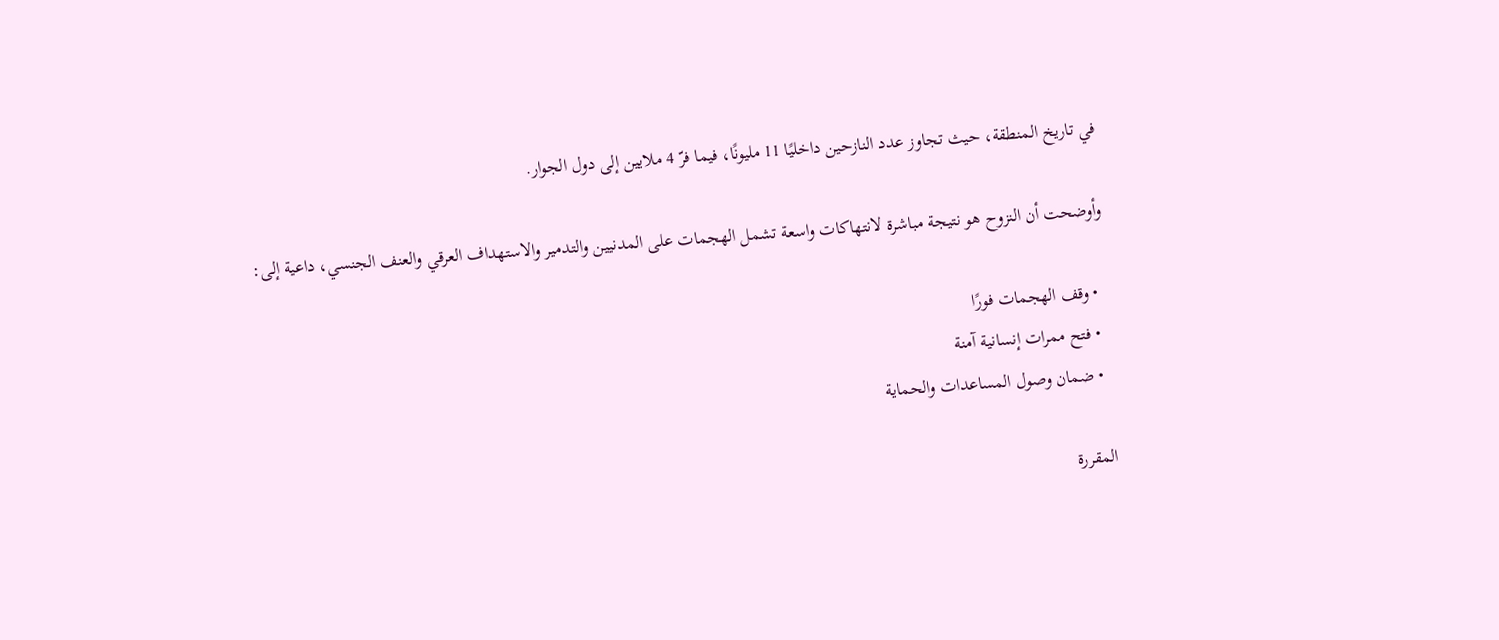في تاريخ المنطقة، حيث تجاوز عدد النازحين داخليًا 11 مليونًا، فيما فرّ 4 ملايين إلى دول الجوار.

وأوضحت أن النزوح هو نتيجة مباشرة لانتهاكات واسعة تشمل الهجمات على المدنيين والتدمير والاستهداف العرقي والعنف الجنسي، داعية إلى:

  • وقف الهجمات فورًا
  • فتح ممرات إنسانية آمنة
  • ضمان وصول المساعدات والحماية

المقررة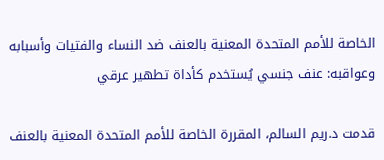الخاصة للأمم المتحدة المعنية بالعنف ضد النساء والفتيات وأسبابه وعواقبه: عنف جنسي يُستخدم كأداة تطهير عرقي

قدمت د.ريم السالم، المقررة الخاصة للأمم المتحدة المعنية بالعنف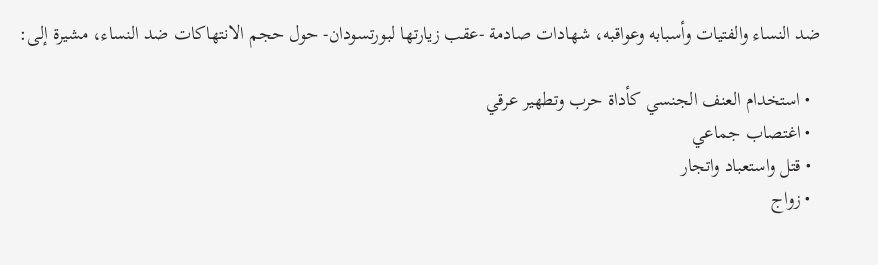ضد النساء والفتيات وأسبابه وعواقبه، شهادات صادمة -عقب زيارتها لبورتسودان- حول حجم الانتهاكات ضد النساء، مشيرة إلى:

  • استخدام العنف الجنسي كأداة حرب وتطهير عرقي
  • اغتصاب جماعي
  • قتل واستعباد واتجار
  • زواج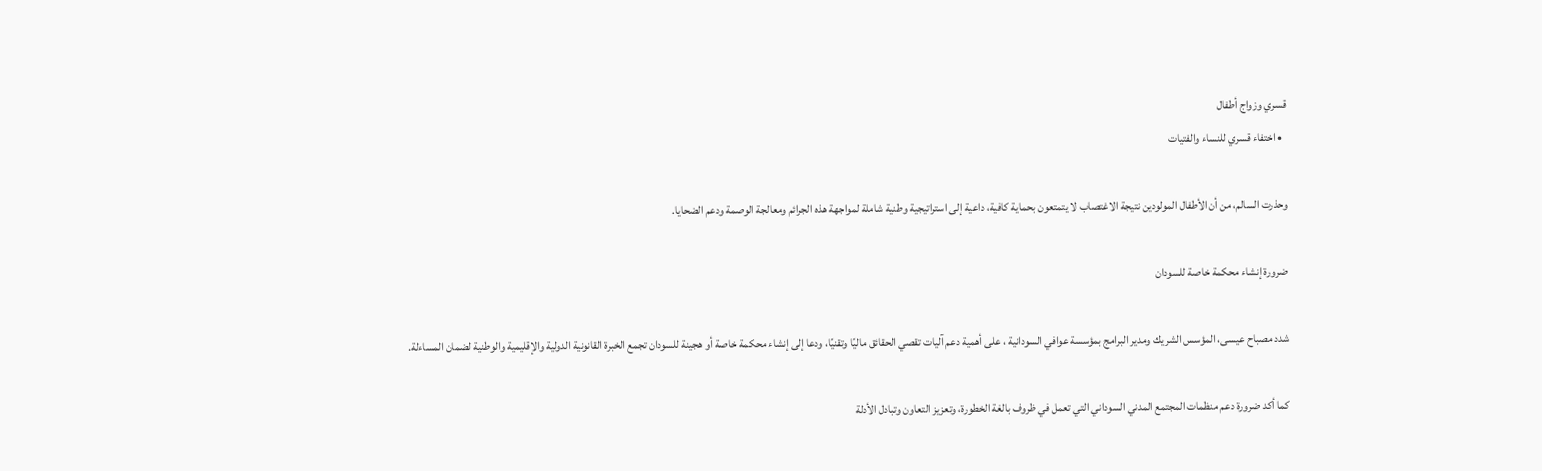قسري وزواج أطفال
  • اختفاء قسري للنساء والفتيات

وحذرت السالم، من أن الأطفال المولودين نتيجة الاغتصاب لا يتمتعون بحماية كافية، داعية إلى استراتيجية وطنية شاملة لمواجهة هذه الجرائم ومعالجة الوصمة ودعم الضحايا.

ضرورة إنشاء محكمة خاصة للسودان

شدد مصباح عيسى، المؤسس الشريك ومدير البرامج بمؤسسة عوافي السودانية ، على أهمية دعم آليات تقصي الحقائق ماليًا وتقنيًا، ودعا إلى إنشاء محكمة خاصة أو هجينة للسودان تجمع الخبرة القانونية الدولية والإقليمية والوطنية لضمان المساءلة.

كما أكد ضرورة دعم منظمات المجتمع المدني السوداني التي تعمل في ظروف بالغة الخطورة، وتعزيز التعاون وتبادل الأدلة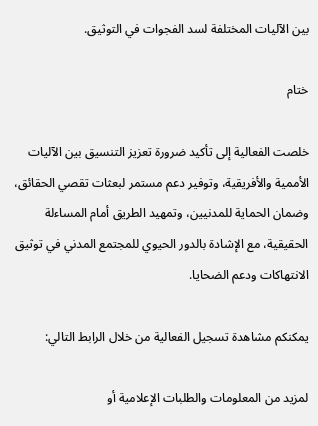بين الآليات المختلفة لسد الفجوات في التوثيق.

ختام

خلصت الفعالية إلى تأكيد ضرورة تعزيز التنسيق بين الآليات الأممية والأفريقية، وتوفير دعم مستمر لبعثات تقصي الحقائق، وضمان الحماية للمدنيين، وتمهيد الطريق أمام المساءلة الحقيقية، مع الإشادة بالدور الحيوي للمجتمع المدني في توثيق الانتهاكات ودعم الضحايا.

يمكنكم مشاهدة تسجيل الفعالية من خلال الرابط التالي:

لمزيد من المعلومات والطلبات الإعلامية أو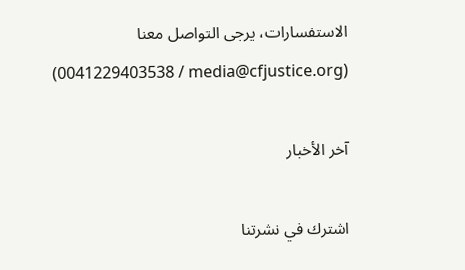الاستفسارات، يرجى التواصل معنا
(0041229403538 / media@cfjustice.org)

آخر الأخبار

اشترك في نشرتنا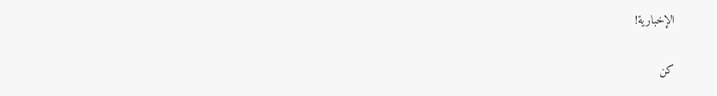الإخبارية!

كن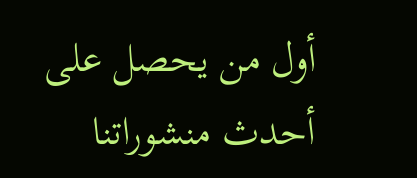أول من يحصل على أحدث منشوراتنا